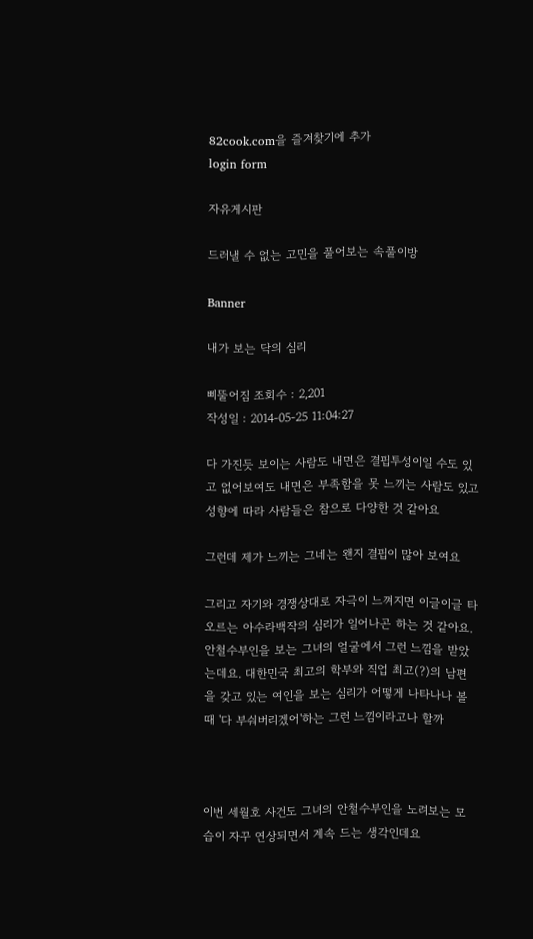82cook.com을 즐겨찾기에 추가
login form

자유게시판

드러낼 수 없는 고민을 풀어보는 속풀이방

Banner

내가 보는 닥의 심리

삐뚤어짐 조회수 : 2,201
작성일 : 2014-05-25 11:04:27

다 가진듯 보이는 사람도 내면은 결핍투성이일 수도 있고 없어보여도 내면은 부족함을 못 느끼는 사람도 있고 성향에 따라 사람들은 참으로 다양한 것 같아요

그런데 제가 느끼는 그네는 왠지 결핍이 많아 보여요

그리고 자기와 경쟁상대로 자극이 느껴지면 이글이글 타오르는 아수라백작의 심리가 일어나곤 하는 것 같아요. 안철수부인을 보는 그녀의 얼굴에서 그런 느낌을 받았는데요. 대한민국 최고의 학부와 직업 최고(?)의 남편을 갖고 있는 여인을 보는 심리가 어떻게 나타나나 볼 때 '다 부숴버리겠어'하는 그런 느낌이라고나 할까



이번 세월호 사건도 그녀의 안철수부인을 노려보는 모습이 자꾸 연상되면서 계속 드는 생각인데요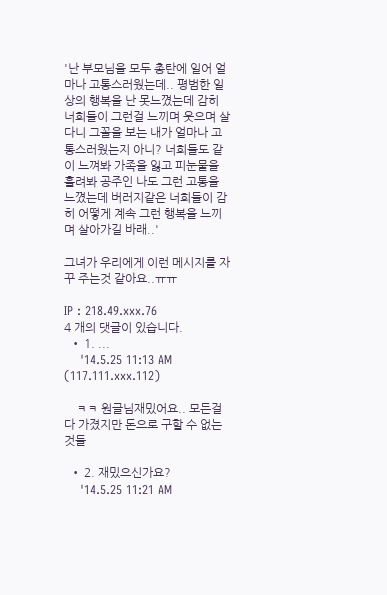'난 부모님을 모두 총탄에 일어 얼마나 고통스러웠는데.. 평범한 일상의 행복을 난 못느꼈는데 감히 너희들이 그런걸 느끼며 웃으며 살다니 그꼴을 보는 내가 얼마나 고통스러웠는지 아니? 너희들도 같이 느껴봐 가족을 잃고 피눈물을 흘려봐 공주인 나도 그런 고통을 느꼈는데 버러지같은 너희들이 감히 어떻게 계속 그런 행복을 느끼며 살아가길 바래..'

그녀가 우리에게 이런 메시지를 자꾸 주는것 같아요..ㅠㅠ

IP : 218.49.xxx.76
4 개의 댓글이 있습니다.
  • 1. ...
    '14.5.25 11:13 AM (117.111.xxx.112)

    ㅋㅋ 원글님재밌어요.. 모든걸 다 가졌지만 돈으로 구할 수 없는 것들

  • 2. 재밌으신가요?
    '14.5.25 11:21 AM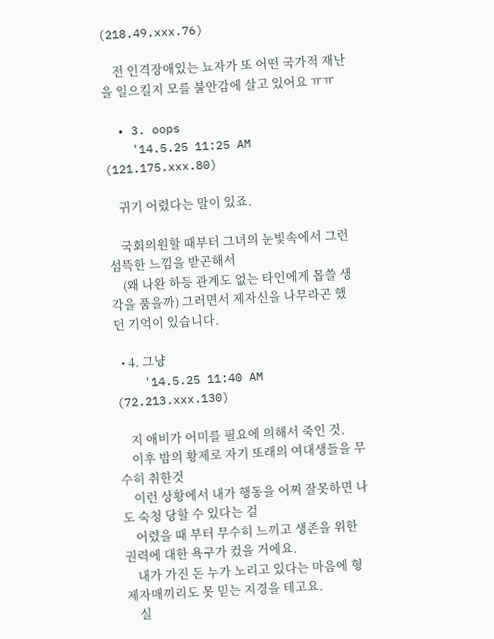(218.49.xxx.76)

    전 인격장애있는 뇨자가 또 어떤 국가적 재난을 일으킬지 모를 불안감에 살고 있어요 ㅠㅠ

  • 3. oops
    '14.5.25 11:25 AM (121.175.xxx.80)

    귀기 어렸다는 말이 있죠.

    국회의원할 때부터 그녀의 눈빛속에서 그런 섬뜩한 느낌을 받곤해서
    (왜 나완 하등 관계도 없는 타인에게 몹쓸 생각을 품을까) 그러면서 제자신을 나무라곤 했던 기억이 있습니다.

  • 4. 그냥
    '14.5.25 11:40 AM (72.213.xxx.130)

    지 애비가 어미를 필요에 의해서 죽인 것.
    이후 밤의 황제로 자기 또래의 여대생들을 무수히 취한것
    이런 상황에서 내가 행동을 어찌 잘못하면 나도 숙청 당할 수 있다는 걸
    어렸을 때 부터 무수히 느끼고 생존을 위한 권력에 대한 욕구가 컸을 거에요.
    내가 가진 돈 누가 노리고 있다는 마음에 형제자매끼리도 못 믿는 지경을 테고요.
    실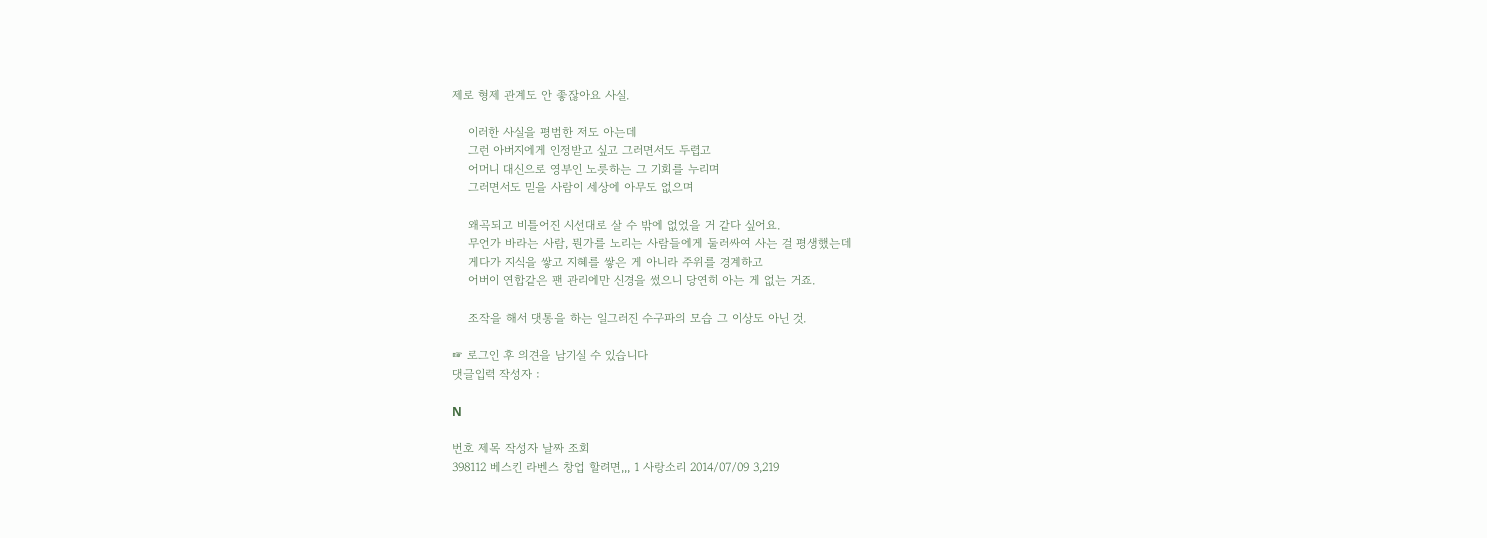제로 형제 관계도 안 좋잖아요 사실.

    이러한 사실을 평범한 저도 아는데
    그런 아버지에게 인정받고 싶고 그러면서도 두렵고
    어머니 대신으로 영부인 노릇하는 그 기회를 누리며
    그러면서도 믿을 사람이 세상에 아무도 없으며

    왜곡되고 비틀어진 시선대로 살 수 밖에 없었을 거 같다 싶어요.
    무언가 바라는 사람, 뭔가를 노리는 사람들에게 둘러싸여 사는 걸 평생했는데
    게다가 지식을 쌓고 지혜를 쌓은 게 아니라 주위를 경계하고
    어버이 연합같은 팬 관리에만 신경을 썼으니 당연히 아는 게 없는 거죠.

    조작을 해서 댓통을 하는 일그러진 수구파의 모습 그 이상도 아닌 것.

☞ 로그인 후 의견을 남기실 수 있습니다
댓글입력 작성자 :

N

번호 제목 작성자 날짜 조회
398112 베스킨 라벤스 창업 할려면,,, 1 사랑소리 2014/07/09 3,219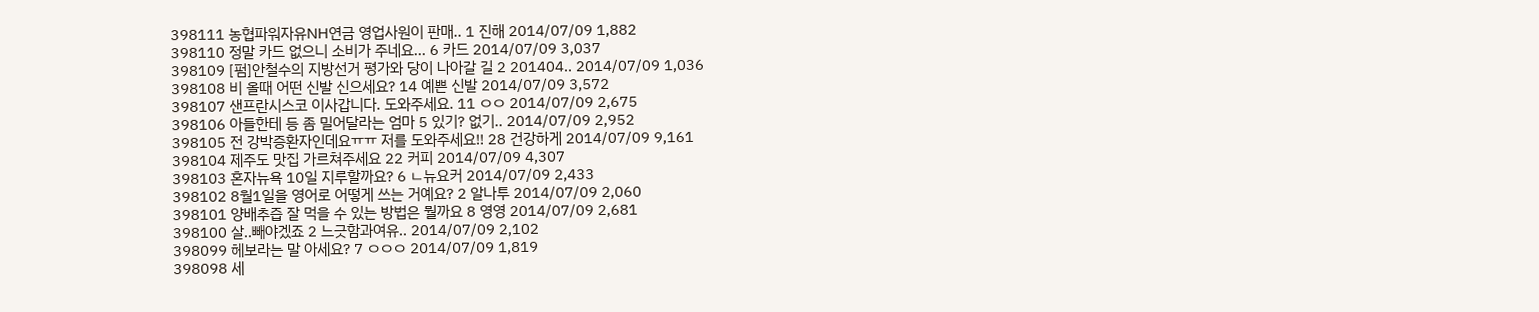398111 농협파워자유NH연금 영업사원이 판매.. 1 진해 2014/07/09 1,882
398110 정말 카드 없으니 소비가 주네요... 6 카드 2014/07/09 3,037
398109 [펌]안철수의 지방선거 평가와 당이 나아갈 길 2 201404.. 2014/07/09 1,036
398108 비 올때 어떤 신발 신으세요? 14 예쁜 신발 2014/07/09 3,572
398107 샌프란시스코 이사갑니다. 도와주세요. 11 ㅇㅇ 2014/07/09 2,675
398106 아들한테 등 좀 밀어달라는 엄마 5 있기? 없기.. 2014/07/09 2,952
398105 전 강박증환자인데요ㅠㅠ 저를 도와주세요!! 28 건강하게 2014/07/09 9,161
398104 제주도 맛집 가르쳐주세요 22 커피 2014/07/09 4,307
398103 혼자뉴욕 10일 지루할까요? 6 ㄴ뉴요커 2014/07/09 2,433
398102 8월1일을 영어로 어떻게 쓰는 거예요? 2 알나투 2014/07/09 2,060
398101 양배추즙 잘 먹을 수 있는 방법은 뭘까요 8 영영 2014/07/09 2,681
398100 살..빼야겠죠 2 느긋함과여유.. 2014/07/09 2,102
398099 헤보라는 말 아세요? 7 ㅇㅇㅇ 2014/07/09 1,819
398098 세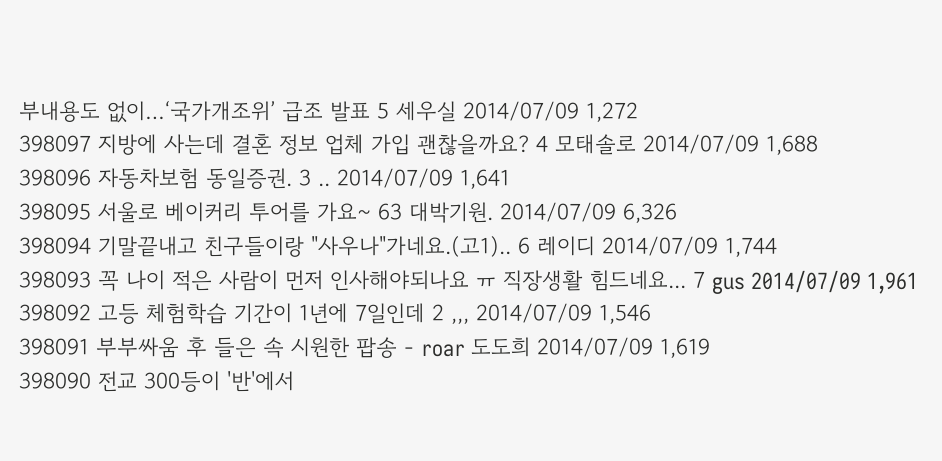부내용도 없이…‘국가개조위’ 급조 발표 5 세우실 2014/07/09 1,272
398097 지방에 사는데 결혼 정보 업체 가입 괜찮을까요? 4 모태솔로 2014/07/09 1,688
398096 자동차보험 동일증권. 3 .. 2014/07/09 1,641
398095 서울로 베이커리 투어를 가요~ 63 대박기원. 2014/07/09 6,326
398094 기말끝내고 친구들이랑 "사우나"가네요.(고1).. 6 레이디 2014/07/09 1,744
398093 꼭 나이 적은 사람이 먼저 인사해야되나요 ㅠ 직장생활 힘드네요... 7 gus 2014/07/09 1,961
398092 고등 체험학습 기간이 1년에 7일인데 2 ,,, 2014/07/09 1,546
398091 부부싸움 후 들은 속 시원한 팝송 - roar 도도희 2014/07/09 1,619
398090 전교 300등이 '반'에서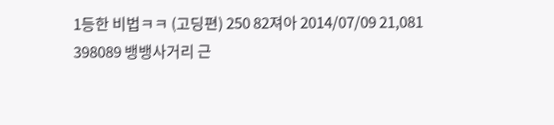1등한 비법ㅋㅋ (고딩편) 250 82져아 2014/07/09 21,081
398089 뱅뱅사거리 근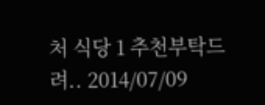처 식당 1 추천부탁드려.. 2014/07/09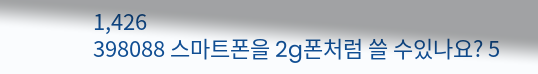1,426
398088 스마트폰을 2g폰처럼 쓸 수있나요? 5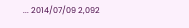... 2014/07/09 2,092